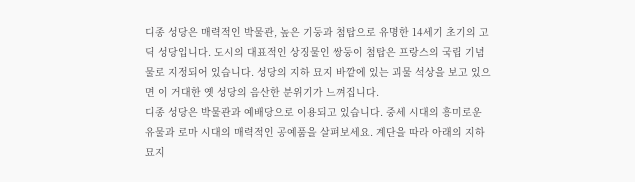디종 성당은 매력적인 박물관, 높은 기둥과 첨탑으로 유명한 14세기 초기의 고딕 성당입니다. 도시의 대표적인 상징물인 쌍둥이 첨탑은 프랑스의 국립 기념물로 지정되어 있습니다. 성당의 지하 묘지 바깥에 있는 괴물 석상을 보고 있으면 이 거대한 옛 성당의 음산한 분위기가 느껴집니다.
디종 성당은 박물관과 예배당으로 이용되고 있습니다. 중세 시대의 흥미로운 유물과 로마 시대의 매력적인 공예품을 살펴보세요. 계단을 따라 아래의 지하 묘지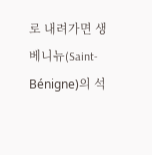로 내려가면 생베니뉴(Saint-Bénigne)의 석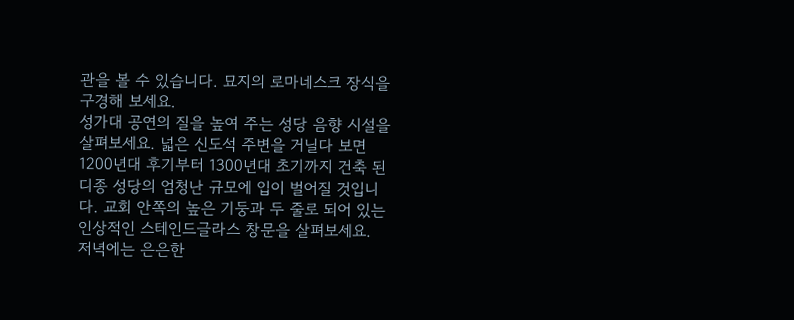관을 볼 수 있습니다. 묘지의 로마네스크 장식을 구경해 보세요.
성가대 공연의 질을 높여 주는 성당 음향 시설을 살펴보세요. 넓은 신도석 주변을 거닐다 보면 1200년대 후기부터 1300년대 초기까지 건축 된 디종 성당의 엄청난 규모에 입이 벌어질 것입니다. 교회 안쪽의 높은 기둥과 두 줄로 되어 있는 인상적인 스테인드글라스 창문을 살펴보세요.
저녁에는 은은한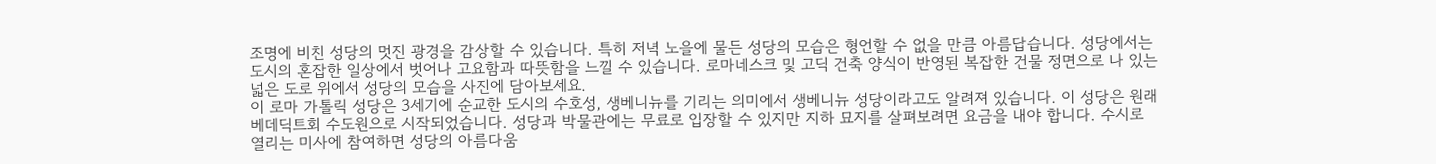조명에 비친 성당의 멋진 광경을 감상할 수 있습니다. 특히 저녁 노을에 물든 성당의 모습은 형언할 수 없을 만큼 아름답습니다. 성당에서는 도시의 혼잡한 일상에서 벗어나 고요함과 따뜻함을 느낄 수 있습니다. 로마네스크 및 고딕 건축 양식이 반영된 복잡한 건물 정면으로 나 있는 넓은 도로 위에서 성당의 모습을 사진에 담아보세요.
이 로마 가톨릭 성당은 3세기에 순교한 도시의 수호성, 생베니뉴를 기리는 의미에서 생베니뉴 성당이라고도 알려져 있습니다. 이 성당은 원래 베데딕트회 수도원으로 시작되었습니다. 성당과 박물관에는 무료로 입장할 수 있지만 지하 묘지를 살펴보려면 요금을 내야 합니다. 수시로 열리는 미사에 참여하면 성당의 아름다움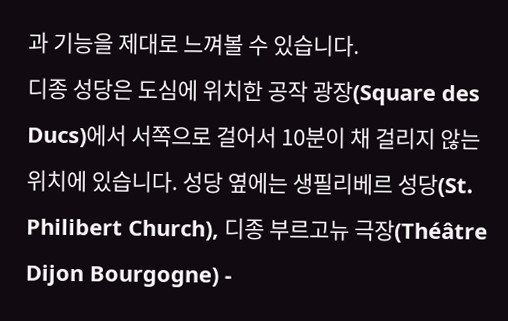과 기능을 제대로 느껴볼 수 있습니다.
디종 성당은 도심에 위치한 공작 광장(Square des Ducs)에서 서쪽으로 걸어서 10분이 채 걸리지 않는 위치에 있습니다. 성당 옆에는 생필리베르 성당(St. Philibert Church), 디종 부르고뉴 극장(Théâtre Dijon Bourgogne) -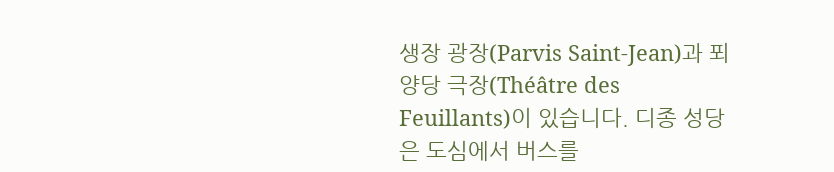생장 광장(Parvis Saint-Jean)과 푀양당 극장(Théâtre des Feuillants)이 있습니다. 디종 성당은 도심에서 버스를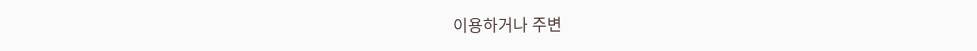이용하거나 주변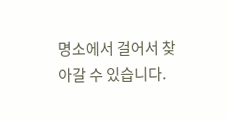명소에서 걸어서 찾아갈 수 있습니다.